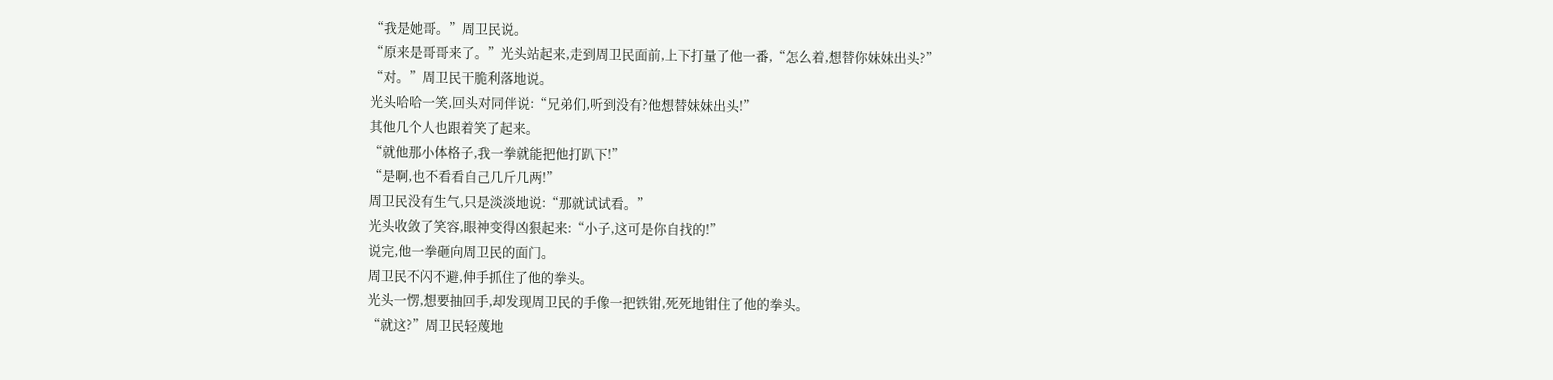“我是她哥。”周卫民说。
“原来是哥哥来了。”光头站起来,走到周卫民面前,上下打量了他一番,“怎么着,想替你妹妹出头?”
“对。”周卫民干脆利落地说。
光头哈哈一笑,回头对同伴说:“兄弟们,听到没有?他想替妹妹出头!”
其他几个人也跟着笑了起来。
“就他那小体格子,我一拳就能把他打趴下!”
“是啊,也不看看自己几斤几两!”
周卫民没有生气,只是淡淡地说:“那就试试看。”
光头收敛了笑容,眼神变得凶狠起来:“小子,这可是你自找的!”
说完,他一拳砸向周卫民的面门。
周卫民不闪不避,伸手抓住了他的拳头。
光头一愣,想要抽回手,却发现周卫民的手像一把铁钳,死死地钳住了他的拳头。
“就这?”周卫民轻蔑地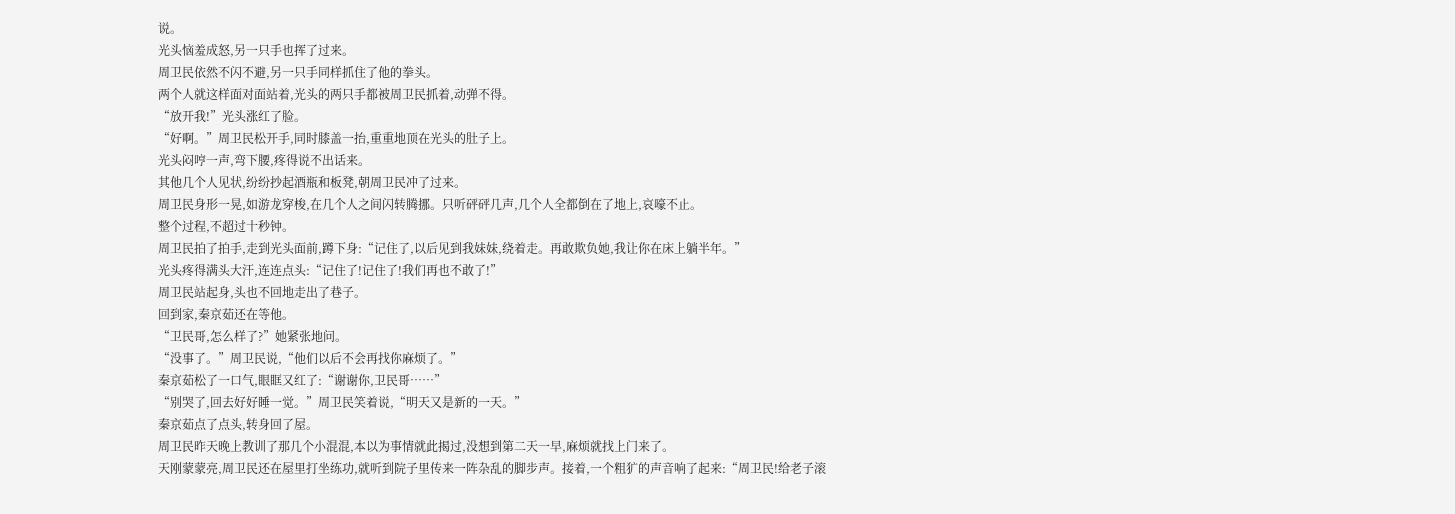说。
光头恼羞成怒,另一只手也挥了过来。
周卫民依然不闪不避,另一只手同样抓住了他的拳头。
两个人就这样面对面站着,光头的两只手都被周卫民抓着,动弹不得。
“放开我!”光头涨红了脸。
“好啊。”周卫民松开手,同时膝盖一抬,重重地顶在光头的肚子上。
光头闷哼一声,弯下腰,疼得说不出话来。
其他几个人见状,纷纷抄起酒瓶和板凳,朝周卫民冲了过来。
周卫民身形一晃,如游龙穿梭,在几个人之间闪转腾挪。只听砰砰几声,几个人全都倒在了地上,哀嚎不止。
整个过程,不超过十秒钟。
周卫民拍了拍手,走到光头面前,蹲下身:“记住了,以后见到我妹妹,绕着走。再敢欺负她,我让你在床上躺半年。”
光头疼得满头大汗,连连点头:“记住了!记住了!我们再也不敢了!”
周卫民站起身,头也不回地走出了巷子。
回到家,秦京茹还在等他。
“卫民哥,怎么样了?”她紧张地问。
“没事了。”周卫民说,“他们以后不会再找你麻烦了。”
秦京茹松了一口气,眼眶又红了:“谢谢你,卫民哥……”
“别哭了,回去好好睡一觉。”周卫民笑着说,“明天又是新的一天。”
秦京茹点了点头,转身回了屋。
周卫民昨天晚上教训了那几个小混混,本以为事情就此揭过,没想到第二天一早,麻烦就找上门来了。
天刚蒙蒙亮,周卫民还在屋里打坐练功,就听到院子里传来一阵杂乱的脚步声。接着,一个粗犷的声音响了起来:“周卫民!给老子滚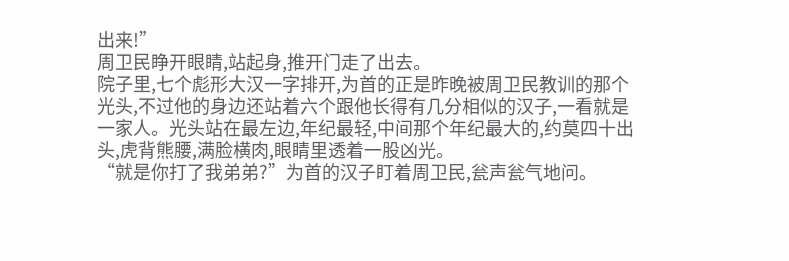出来!”
周卫民睁开眼睛,站起身,推开门走了出去。
院子里,七个彪形大汉一字排开,为首的正是昨晚被周卫民教训的那个光头,不过他的身边还站着六个跟他长得有几分相似的汉子,一看就是一家人。光头站在最左边,年纪最轻,中间那个年纪最大的,约莫四十出头,虎背熊腰,满脸横肉,眼睛里透着一股凶光。
“就是你打了我弟弟?”为首的汉子盯着周卫民,瓮声瓮气地问。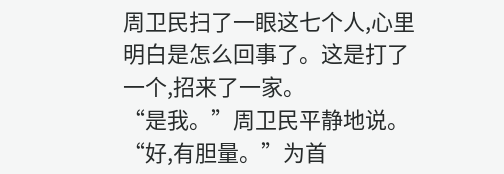周卫民扫了一眼这七个人,心里明白是怎么回事了。这是打了一个,招来了一家。
“是我。”周卫民平静地说。
“好,有胆量。”为首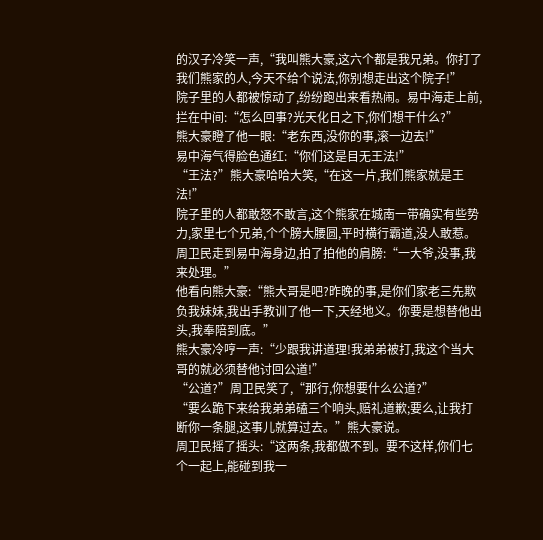的汉子冷笑一声,“我叫熊大豪,这六个都是我兄弟。你打了我们熊家的人,今天不给个说法,你别想走出这个院子!”
院子里的人都被惊动了,纷纷跑出来看热闹。易中海走上前,拦在中间:“怎么回事?光天化日之下,你们想干什么?”
熊大豪瞪了他一眼:“老东西,没你的事,滚一边去!”
易中海气得脸色通红:“你们这是目无王法!”
“王法?”熊大豪哈哈大笑,“在这一片,我们熊家就是王法!”
院子里的人都敢怒不敢言,这个熊家在城南一带确实有些势力,家里七个兄弟,个个膀大腰圆,平时横行霸道,没人敢惹。
周卫民走到易中海身边,拍了拍他的肩膀:“一大爷,没事,我来处理。”
他看向熊大豪:“熊大哥是吧?昨晚的事,是你们家老三先欺负我妹妹,我出手教训了他一下,天经地义。你要是想替他出头,我奉陪到底。”
熊大豪冷哼一声:“少跟我讲道理!我弟弟被打,我这个当大哥的就必须替他讨回公道!”
“公道?”周卫民笑了,“那行,你想要什么公道?”
“要么跪下来给我弟弟磕三个响头,赔礼道歉;要么,让我打断你一条腿,这事儿就算过去。”熊大豪说。
周卫民摇了摇头:“这两条,我都做不到。要不这样,你们七个一起上,能碰到我一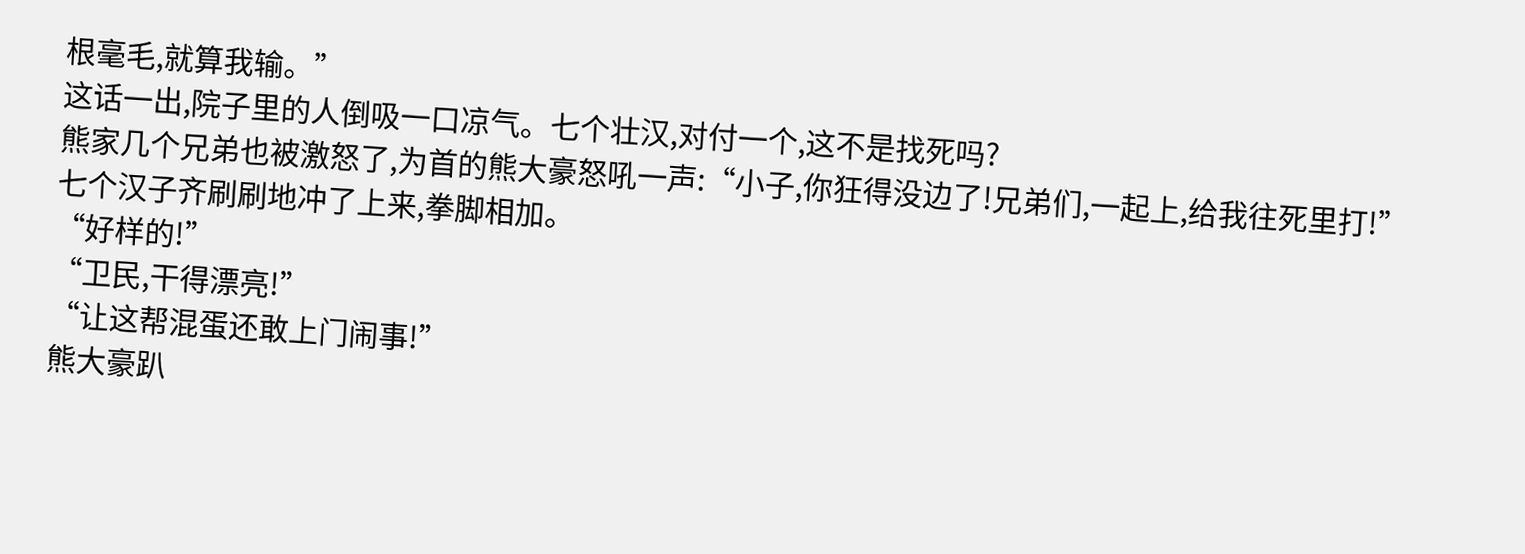根毫毛,就算我输。”
这话一出,院子里的人倒吸一口凉气。七个壮汉,对付一个,这不是找死吗?
熊家几个兄弟也被激怒了,为首的熊大豪怒吼一声:“小子,你狂得没边了!兄弟们,一起上,给我往死里打!”
七个汉子齐刷刷地冲了上来,拳脚相加。
“好样的!”
“卫民,干得漂亮!”
“让这帮混蛋还敢上门闹事!”
熊大豪趴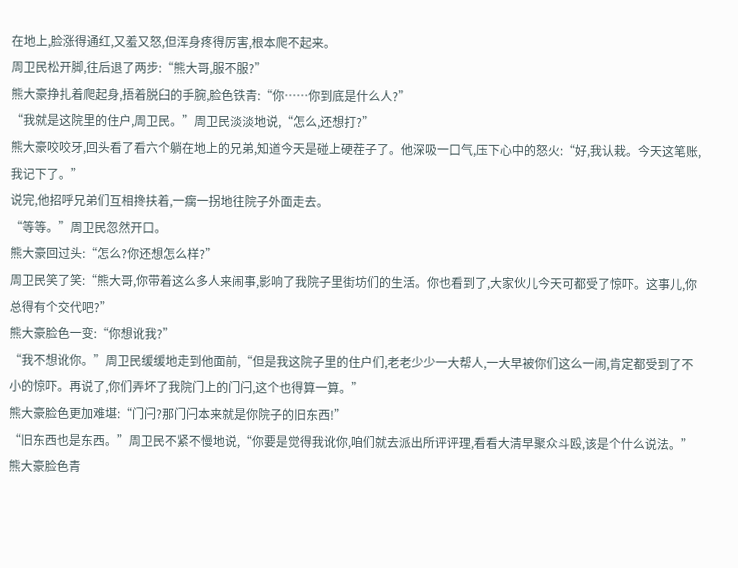在地上,脸涨得通红,又羞又怒,但浑身疼得厉害,根本爬不起来。
周卫民松开脚,往后退了两步:“熊大哥,服不服?”
熊大豪挣扎着爬起身,捂着脱臼的手腕,脸色铁青:“你……你到底是什么人?”
“我就是这院里的住户,周卫民。”周卫民淡淡地说,“怎么,还想打?”
熊大豪咬咬牙,回头看了看六个躺在地上的兄弟,知道今天是碰上硬茬子了。他深吸一口气,压下心中的怒火:“好,我认栽。今天这笔账,我记下了。”
说完,他招呼兄弟们互相搀扶着,一瘸一拐地往院子外面走去。
“等等。”周卫民忽然开口。
熊大豪回过头:“怎么?你还想怎么样?”
周卫民笑了笑:“熊大哥,你带着这么多人来闹事,影响了我院子里街坊们的生活。你也看到了,大家伙儿今天可都受了惊吓。这事儿,你总得有个交代吧?”
熊大豪脸色一变:“你想讹我?”
“我不想讹你。”周卫民缓缓地走到他面前,“但是我这院子里的住户们,老老少少一大帮人,一大早被你们这么一闹,肯定都受到了不小的惊吓。再说了,你们弄坏了我院门上的门闩,这个也得算一算。”
熊大豪脸色更加难堪:“门闩?那门闩本来就是你院子的旧东西!”
“旧东西也是东西。”周卫民不紧不慢地说,“你要是觉得我讹你,咱们就去派出所评评理,看看大清早聚众斗殴,该是个什么说法。”
熊大豪脸色青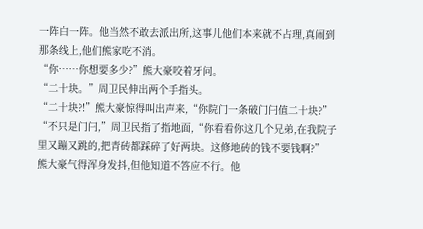一阵白一阵。他当然不敢去派出所,这事儿他们本来就不占理,真闹到那条线上,他们熊家吃不消。
“你……你想要多少?”熊大豪咬着牙问。
“二十块。”周卫民伸出两个手指头。
“二十块?!”熊大豪惊得叫出声来,“你院门一条破门闩值二十块?”
“不只是门闩,”周卫民指了指地面,“你看看你这几个兄弟,在我院子里又蹦又跳的,把青砖都踩碎了好两块。这修地砖的钱不要钱啊?”
熊大豪气得浑身发抖,但他知道不答应不行。他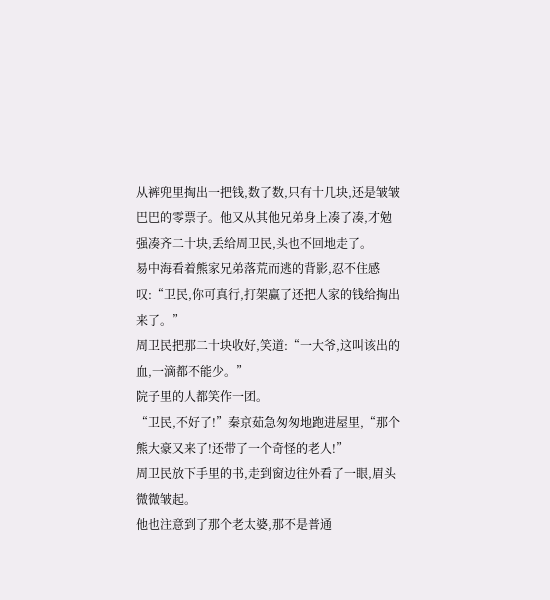从裤兜里掏出一把钱,数了数,只有十几块,还是皱皱巴巴的零票子。他又从其他兄弟身上凑了凑,才勉强凑齐二十块,丢给周卫民,头也不回地走了。
易中海看着熊家兄弟落荒而逃的背影,忍不住感叹:“卫民,你可真行,打架赢了还把人家的钱给掏出来了。”
周卫民把那二十块收好,笑道:“一大爷,这叫该出的血,一滴都不能少。”
院子里的人都笑作一团。
“卫民,不好了!”秦京茹急匆匆地跑进屋里,“那个熊大豪又来了!还带了一个奇怪的老人!”
周卫民放下手里的书,走到窗边往外看了一眼,眉头微微皱起。
他也注意到了那个老太婆,那不是普通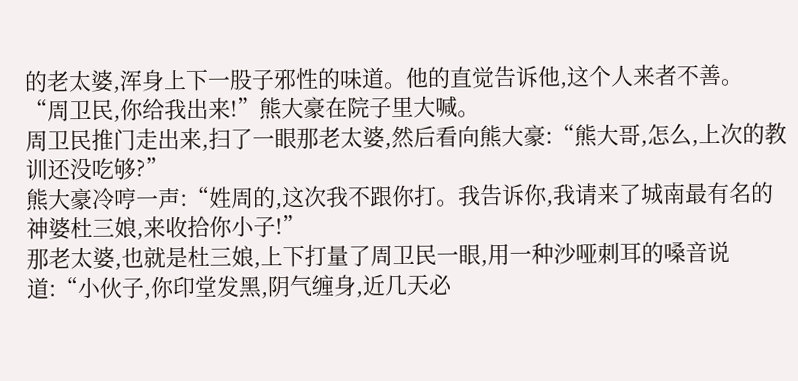的老太婆,浑身上下一股子邪性的味道。他的直觉告诉他,这个人来者不善。
“周卫民,你给我出来!”熊大豪在院子里大喊。
周卫民推门走出来,扫了一眼那老太婆,然后看向熊大豪:“熊大哥,怎么,上次的教训还没吃够?”
熊大豪冷哼一声:“姓周的,这次我不跟你打。我告诉你,我请来了城南最有名的神婆杜三娘,来收拾你小子!”
那老太婆,也就是杜三娘,上下打量了周卫民一眼,用一种沙哑刺耳的嗓音说道:“小伙子,你印堂发黑,阴气缠身,近几天必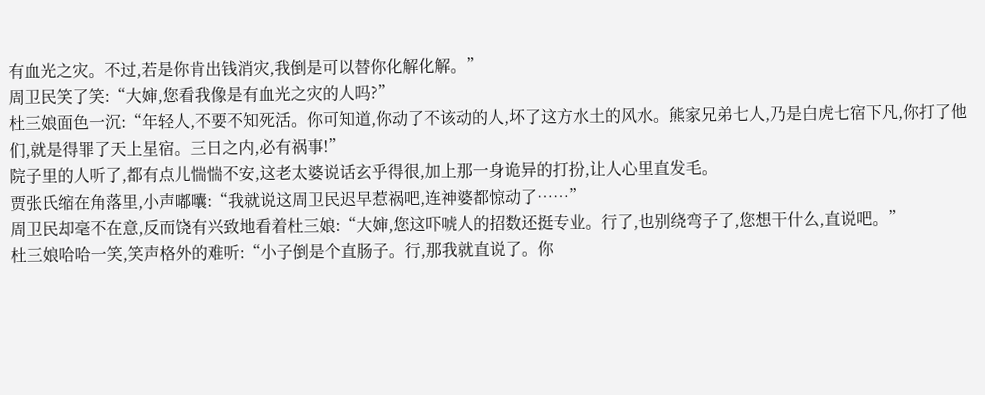有血光之灾。不过,若是你肯出钱消灾,我倒是可以替你化解化解。”
周卫民笑了笑:“大婶,您看我像是有血光之灾的人吗?”
杜三娘面色一沉:“年轻人,不要不知死活。你可知道,你动了不该动的人,坏了这方水土的风水。熊家兄弟七人,乃是白虎七宿下凡,你打了他们,就是得罪了天上星宿。三日之内,必有祸事!”
院子里的人听了,都有点儿惴惴不安,这老太婆说话玄乎得很,加上那一身诡异的打扮,让人心里直发毛。
贾张氏缩在角落里,小声嘟囔:“我就说这周卫民迟早惹祸吧,连神婆都惊动了……”
周卫民却毫不在意,反而饶有兴致地看着杜三娘:“大婶,您这吓唬人的招数还挺专业。行了,也别绕弯子了,您想干什么,直说吧。”
杜三娘哈哈一笑,笑声格外的难听:“小子倒是个直肠子。行,那我就直说了。你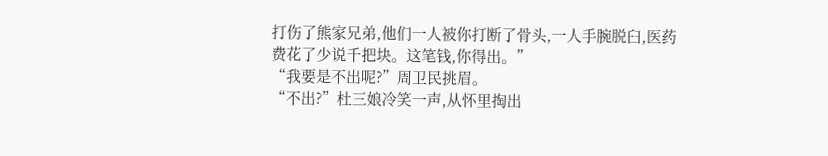打伤了熊家兄弟,他们一人被你打断了骨头,一人手腕脱臼,医药费花了少说千把块。这笔钱,你得出。”
“我要是不出呢?”周卫民挑眉。
“不出?”杜三娘冷笑一声,从怀里掏出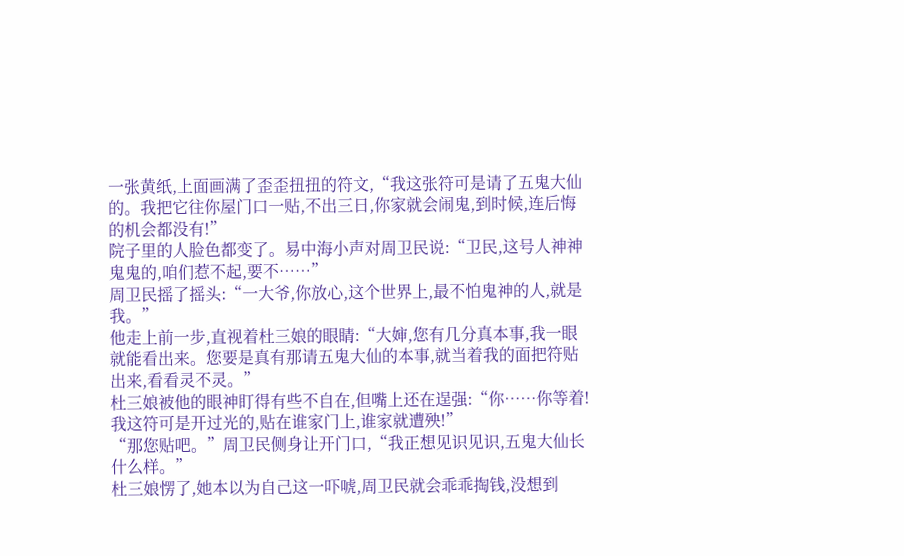一张黄纸,上面画满了歪歪扭扭的符文,“我这张符可是请了五鬼大仙的。我把它往你屋门口一贴,不出三日,你家就会闹鬼,到时候,连后悔的机会都没有!”
院子里的人脸色都变了。易中海小声对周卫民说:“卫民,这号人神神鬼鬼的,咱们惹不起,要不……”
周卫民摇了摇头:“一大爷,你放心,这个世界上,最不怕鬼神的人,就是我。”
他走上前一步,直视着杜三娘的眼睛:“大婶,您有几分真本事,我一眼就能看出来。您要是真有那请五鬼大仙的本事,就当着我的面把符贴出来,看看灵不灵。”
杜三娘被他的眼神盯得有些不自在,但嘴上还在逞强:“你……你等着!我这符可是开过光的,贴在谁家门上,谁家就遭殃!”
“那您贴吧。”周卫民侧身让开门口,“我正想见识见识,五鬼大仙长什么样。”
杜三娘愣了,她本以为自己这一吓唬,周卫民就会乖乖掏钱,没想到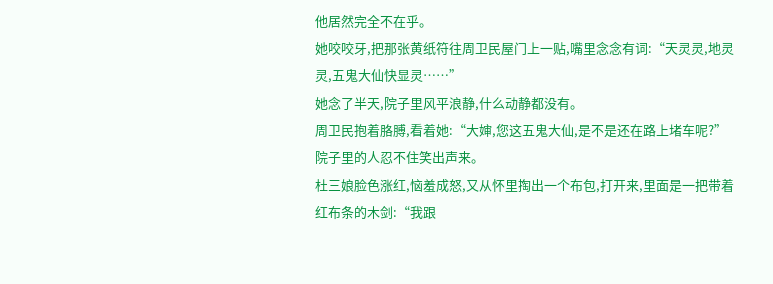他居然完全不在乎。
她咬咬牙,把那张黄纸符往周卫民屋门上一贴,嘴里念念有词:“天灵灵,地灵灵,五鬼大仙快显灵……”
她念了半天,院子里风平浪静,什么动静都没有。
周卫民抱着胳膊,看着她:“大婶,您这五鬼大仙,是不是还在路上堵车呢?”
院子里的人忍不住笑出声来。
杜三娘脸色涨红,恼羞成怒,又从怀里掏出一个布包,打开来,里面是一把带着红布条的木剑:“我跟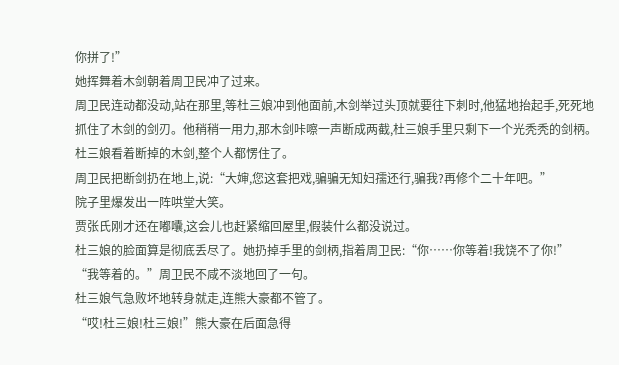你拼了!”
她挥舞着木剑朝着周卫民冲了过来。
周卫民连动都没动,站在那里,等杜三娘冲到他面前,木剑举过头顶就要往下刺时,他猛地抬起手,死死地抓住了木剑的剑刃。他稍稍一用力,那木剑咔嚓一声断成两截,杜三娘手里只剩下一个光秃秃的剑柄。
杜三娘看着断掉的木剑,整个人都愣住了。
周卫民把断剑扔在地上,说:“大婶,您这套把戏,骗骗无知妇孺还行,骗我?再修个二十年吧。”
院子里爆发出一阵哄堂大笑。
贾张氏刚才还在嘟囔,这会儿也赶紧缩回屋里,假装什么都没说过。
杜三娘的脸面算是彻底丢尽了。她扔掉手里的剑柄,指着周卫民:“你……你等着!我饶不了你!”
“我等着的。”周卫民不咸不淡地回了一句。
杜三娘气急败坏地转身就走,连熊大豪都不管了。
“哎!杜三娘!杜三娘!”熊大豪在后面急得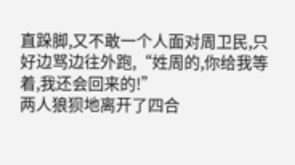直跺脚,又不敢一个人面对周卫民,只好边骂边往外跑,“姓周的,你给我等着,我还会回来的!”
两人狼狈地离开了四合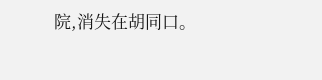院,消失在胡同口。